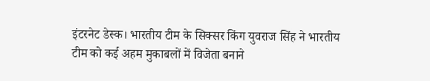इंटरनेट डेस्क। भारतीय टीम के सिक्सर किंग युवराज सिंह ने भारतीय टीम को कई अहम मुकाबलों में विजेता बनाने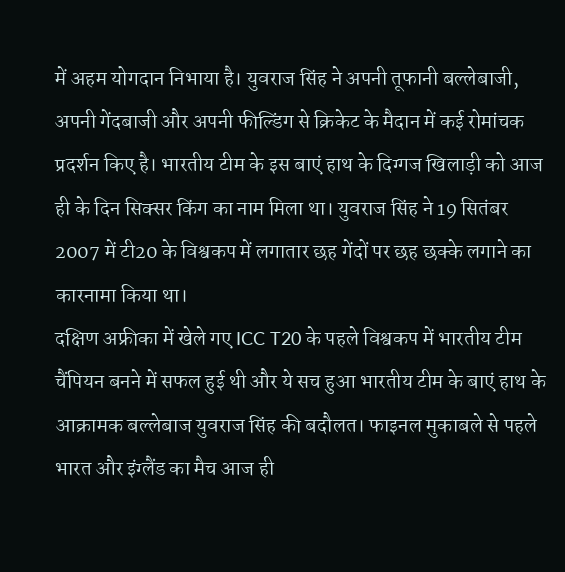में अहम योगदान निभाया है। युवराज सिंह ने अपनी तूफानी बल्लेबाजी, अपनी गेंदबाजी और अपनी फील्डिंग से क्रिकेट के मैदान में कई रोमांचक प्रदर्शन किए है। भारतीय टीम के इस बाएं हाथ के दिग्गज खिलाड़ी को आज ही के दिन सिक्सर किंग का नाम मिला था। युवराज सिंह ने 19 सितंबर 2007 में टी20 के विश्वकप में लगातार छह गेंदों पर छह छक्के लगाने का कारनामा किया था।
दक्षिण अफ्रीका में खेले गए ICC T20 के पहले विश्वकप में भारतीय टीम चैंपियन बनने में सफल हुई थी और ये सच हुआ भारतीय टीम के बाएं हाथ के आक्रामक बल्लेबाज युवराज सिंह की बदौलत। फाइनल मुकाबले से पहले भारत और इंग्लैंड का मैच आज ही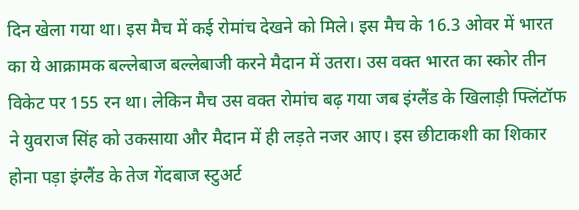दिन खेला गया था। इस मैच में कई रोमांच देखने को मिले। इस मैच के 16.3 ओवर में भारत का ये आक्रामक बल्लेबाज बल्लेबाजी करने मैदान में उतरा। उस वक्त भारत का स्कोर तीन विकेट पर 155 रन था। लेकिन मैच उस वक्त रोमांच बढ़ गया जब इंग्लैंड के खिलाड़ी फ्लिंटॉफ ने युवराज सिंह को उकसाया और मैदान में ही लड़ते नजर आए। इस छीटाकशी का शिकार होना पड़ा इंग्लैंड के तेज गेंदबाज स्टुअर्ट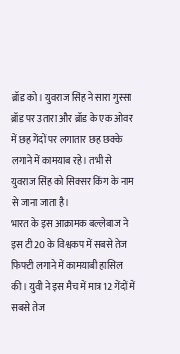ब्रॉड को। युवराज सिंह ने सारा गुस्सा ब्रॉड पर उतारा और ब्रॉड के एक ओवर में छह गेंदों पर लगातार छह छक्के लगाने में कामयाब रहे। तभी से युवराज सिंह को सिक्सर किंग के नाम से जाना जाता है।
भारत के इस आक्रामक बल्लेबाज ने इस टी20 के विश्वकप में सबसे तेज फिफ्टी लगाने में कामयाबी हासिल की। युवी ने इस मैच में मात्र 12 गेंदों में सबसे तेज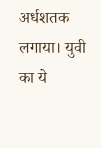अर्धशतक लगाया। युवी का ये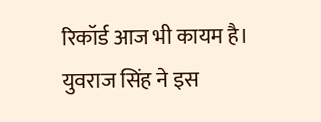रिकॉर्ड आज भी कायम है। युवराज सिंह ने इस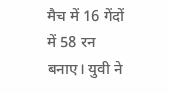मैच में 16 गेंदों में 58 रन बनाए। युवी ने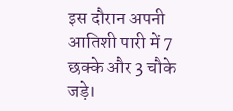इस दौरान अपनी आतिशी पारी में 7 छक्के और 3 चौके जड़े।